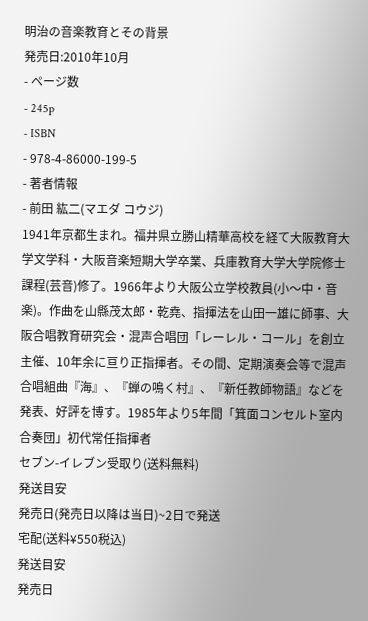明治の音楽教育とその背景
発売日:2010年10月
- ページ数
- 245p
- ISBN
- 978-4-86000-199-5
- 著者情報
- 前田 紘二(マエダ コウジ)
1941年京都生まれ。福井県立勝山精華高校を経て大阪教育大学文学科・大阪音楽短期大学卒業、兵庫教育大学大学院修士課程(芸音)修了。1966年より大阪公立学校教員(小〜中・音楽)。作曲を山縣茂太郎・乾堯、指揮法を山田一雄に師事、大阪合唱教育研究会・混声合唱団「レーレル・コール」を創立主催、10年余に亘り正指揮者。その間、定期演奏会等で混声合唱組曲『海』、『蝉の鳴く村』、『新任教師物語』などを発表、好評を博す。1985年より5年間「箕面コンセルト室内合奏団」初代常任指揮者
セブン-イレブン受取り(送料無料)
発送目安
発売日(発売日以降は当日)~2日で発送
宅配(送料¥550税込)
発送目安
発売日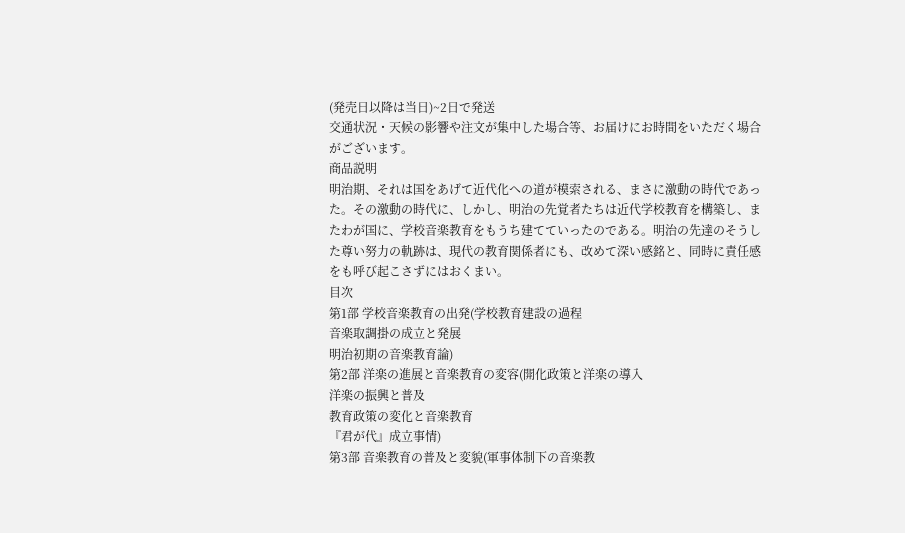(発売日以降は当日)~2日で発送
交通状況・天候の影響や注文が集中した場合等、お届けにお時間をいただく場合がございます。
商品説明
明治期、それは国をあげて近代化への道が模索される、まさに激動の時代であった。その激動の時代に、しかし、明治の先覚者たちは近代学校教育を構築し、またわが国に、学校音楽教育をもうち建てていったのである。明治の先達のそうした尊い努力の軌跡は、現代の教育関係者にも、改めて深い感銘と、同時に責任感をも呼び起こさずにはおくまい。
目次
第1部 学校音楽教育の出発(学校教育建設の過程
音楽取調掛の成立と発展
明治初期の音楽教育論)
第2部 洋楽の進展と音楽教育の変容(開化政策と洋楽の導入
洋楽の振興と普及
教育政策の変化と音楽教育
『君が代』成立事情)
第3部 音楽教育の普及と変貌(軍事体制下の音楽教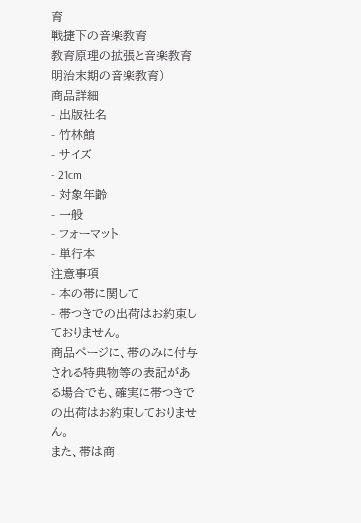育
戦捷下の音楽教育
教育原理の拡張と音楽教育
明治末期の音楽教育)
商品詳細
- 出版社名
- 竹林館
- サイズ
- 21cm
- 対象年齢
- 一般
- フォーマット
- 単行本
注意事項
- 本の帯に関して
- 帯つきでの出荷はお約束しておりません。
商品ページに、帯のみに付与される特典物等の表記がある場合でも、確実に帯つきでの出荷はお約束しておりません。
また、帯は商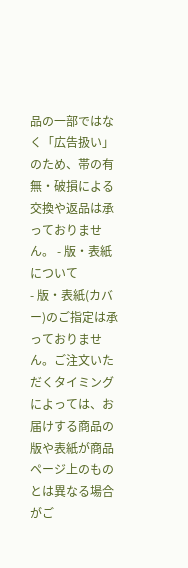品の一部ではなく「広告扱い」のため、帯の有無・破損による交換や返品は承っておりません。 - 版・表紙について
- 版・表紙(カバー)のご指定は承っておりません。ご注文いただくタイミングによっては、お届けする商品の版や表紙が商品ページ上のものとは異なる場合がご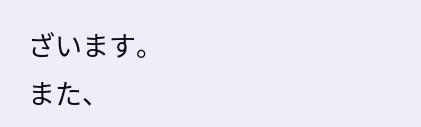ざいます。
また、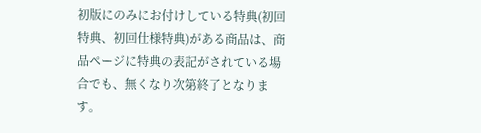初版にのみにお付けしている特典(初回特典、初回仕様特典)がある商品は、商品ページに特典の表記がされている場合でも、無くなり次第終了となります。